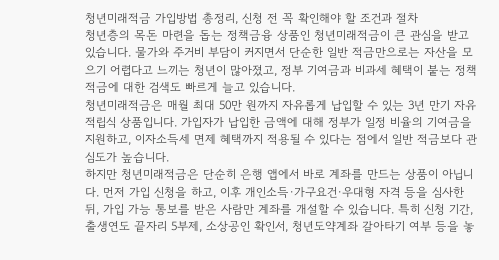청년미래적금 가입방법 총정리, 신청 전 꼭 확인해야 할 조건과 절차
청년층의 목돈 마련을 돕는 정책금융 상품인 청년미래적금이 큰 관심을 받고 있습니다. 물가와 주거비 부담이 커지면서 단순한 일반 적금만으로는 자산을 모으기 어렵다고 느끼는 청년이 많아졌고, 정부 기여금과 비과세 혜택이 붙는 정책 적금에 대한 검색도 빠르게 늘고 있습니다.
청년미래적금은 매월 최대 50만 원까지 자유롭게 납입할 수 있는 3년 만기 자유적립식 상품입니다. 가입자가 납입한 금액에 대해 정부가 일정 비율의 기여금을 지원하고, 이자소득세 면제 혜택까지 적용될 수 있다는 점에서 일반 적금보다 관심도가 높습니다.
하지만 청년미래적금은 단순히 은행 앱에서 바로 계좌를 만드는 상품이 아닙니다. 먼저 가입 신청을 하고, 이후 개인소득·가구요건·우대형 자격 등을 심사한 뒤, 가입 가능 통보를 받은 사람만 계좌를 개설할 수 있습니다. 특히 신청 기간, 출생연도 끝자리 5부제, 소상공인 확인서, 청년도약계좌 갈아타기 여부 등을 놓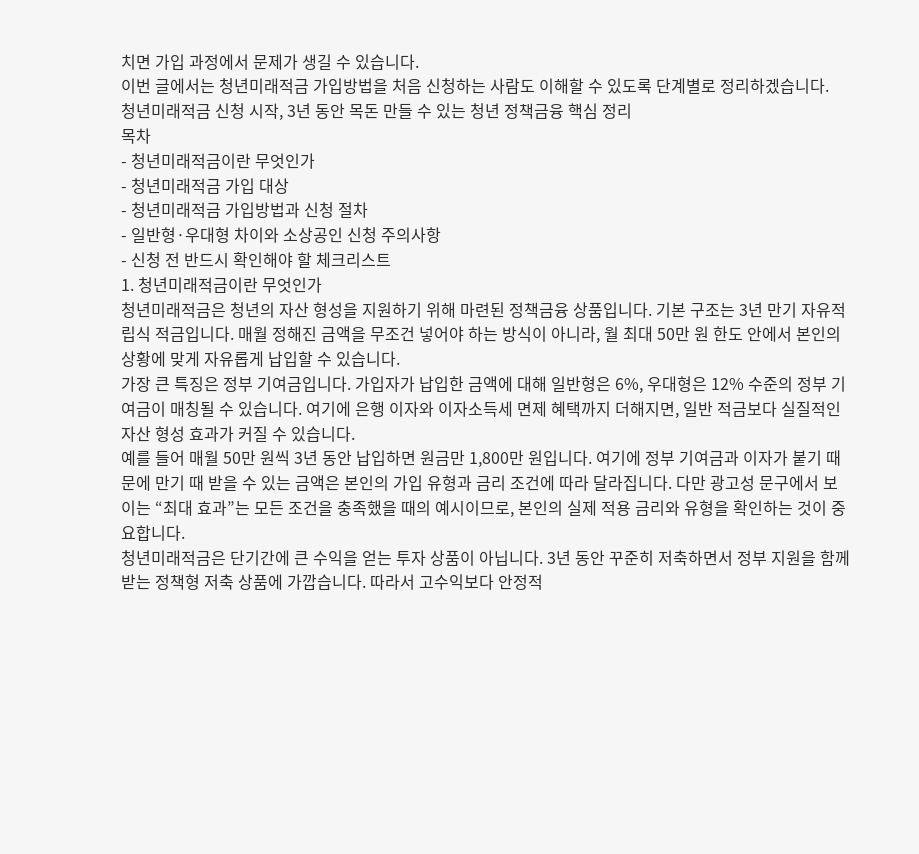치면 가입 과정에서 문제가 생길 수 있습니다.
이번 글에서는 청년미래적금 가입방법을 처음 신청하는 사람도 이해할 수 있도록 단계별로 정리하겠습니다.
청년미래적금 신청 시작, 3년 동안 목돈 만들 수 있는 청년 정책금융 핵심 정리
목차
- 청년미래적금이란 무엇인가
- 청년미래적금 가입 대상
- 청년미래적금 가입방법과 신청 절차
- 일반형·우대형 차이와 소상공인 신청 주의사항
- 신청 전 반드시 확인해야 할 체크리스트
1. 청년미래적금이란 무엇인가
청년미래적금은 청년의 자산 형성을 지원하기 위해 마련된 정책금융 상품입니다. 기본 구조는 3년 만기 자유적립식 적금입니다. 매월 정해진 금액을 무조건 넣어야 하는 방식이 아니라, 월 최대 50만 원 한도 안에서 본인의 상황에 맞게 자유롭게 납입할 수 있습니다.
가장 큰 특징은 정부 기여금입니다. 가입자가 납입한 금액에 대해 일반형은 6%, 우대형은 12% 수준의 정부 기여금이 매칭될 수 있습니다. 여기에 은행 이자와 이자소득세 면제 혜택까지 더해지면, 일반 적금보다 실질적인 자산 형성 효과가 커질 수 있습니다.
예를 들어 매월 50만 원씩 3년 동안 납입하면 원금만 1,800만 원입니다. 여기에 정부 기여금과 이자가 붙기 때문에 만기 때 받을 수 있는 금액은 본인의 가입 유형과 금리 조건에 따라 달라집니다. 다만 광고성 문구에서 보이는 “최대 효과”는 모든 조건을 충족했을 때의 예시이므로, 본인의 실제 적용 금리와 유형을 확인하는 것이 중요합니다.
청년미래적금은 단기간에 큰 수익을 얻는 투자 상품이 아닙니다. 3년 동안 꾸준히 저축하면서 정부 지원을 함께 받는 정책형 저축 상품에 가깝습니다. 따라서 고수익보다 안정적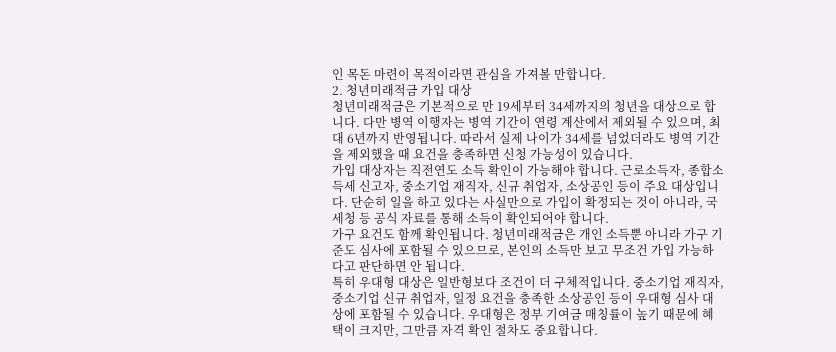인 목돈 마련이 목적이라면 관심을 가져볼 만합니다.
2. 청년미래적금 가입 대상
청년미래적금은 기본적으로 만 19세부터 34세까지의 청년을 대상으로 합니다. 다만 병역 이행자는 병역 기간이 연령 계산에서 제외될 수 있으며, 최대 6년까지 반영됩니다. 따라서 실제 나이가 34세를 넘었더라도 병역 기간을 제외했을 때 요건을 충족하면 신청 가능성이 있습니다.
가입 대상자는 직전연도 소득 확인이 가능해야 합니다. 근로소득자, 종합소득세 신고자, 중소기업 재직자, 신규 취업자, 소상공인 등이 주요 대상입니다. 단순히 일을 하고 있다는 사실만으로 가입이 확정되는 것이 아니라, 국세청 등 공식 자료를 통해 소득이 확인되어야 합니다.
가구 요건도 함께 확인됩니다. 청년미래적금은 개인 소득뿐 아니라 가구 기준도 심사에 포함될 수 있으므로, 본인의 소득만 보고 무조건 가입 가능하다고 판단하면 안 됩니다.
특히 우대형 대상은 일반형보다 조건이 더 구체적입니다. 중소기업 재직자, 중소기업 신규 취업자, 일정 요건을 충족한 소상공인 등이 우대형 심사 대상에 포함될 수 있습니다. 우대형은 정부 기여금 매칭률이 높기 때문에 혜택이 크지만, 그만큼 자격 확인 절차도 중요합니다.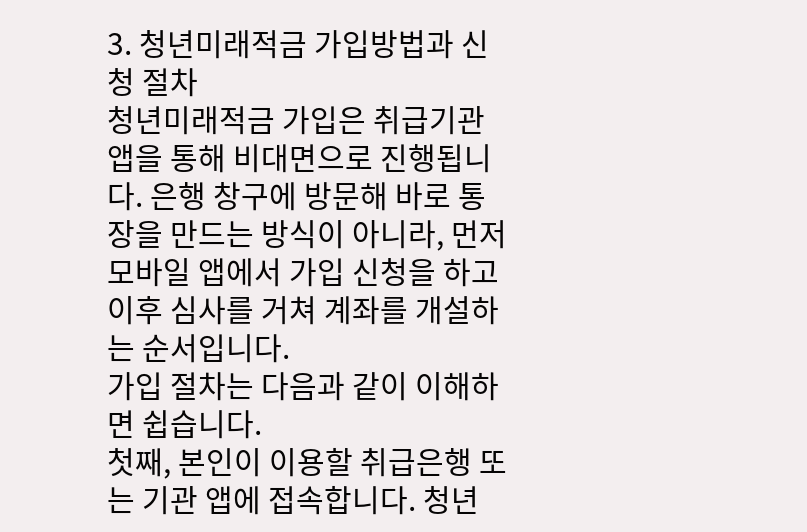3. 청년미래적금 가입방법과 신청 절차
청년미래적금 가입은 취급기관 앱을 통해 비대면으로 진행됩니다. 은행 창구에 방문해 바로 통장을 만드는 방식이 아니라, 먼저 모바일 앱에서 가입 신청을 하고 이후 심사를 거쳐 계좌를 개설하는 순서입니다.
가입 절차는 다음과 같이 이해하면 쉽습니다.
첫째, 본인이 이용할 취급은행 또는 기관 앱에 접속합니다. 청년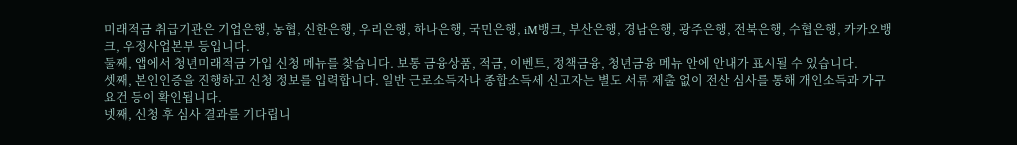미래적금 취급기관은 기업은행, 농협, 신한은행, 우리은행, 하나은행, 국민은행, iM뱅크, 부산은행, 경남은행, 광주은행, 전북은행, 수협은행, 카카오뱅크, 우정사업본부 등입니다.
둘째, 앱에서 청년미래적금 가입 신청 메뉴를 찾습니다. 보통 금융상품, 적금, 이벤트, 정책금융, 청년금융 메뉴 안에 안내가 표시될 수 있습니다.
셋째, 본인인증을 진행하고 신청 정보를 입력합니다. 일반 근로소득자나 종합소득세 신고자는 별도 서류 제출 없이 전산 심사를 통해 개인소득과 가구요건 등이 확인됩니다.
넷째, 신청 후 심사 결과를 기다립니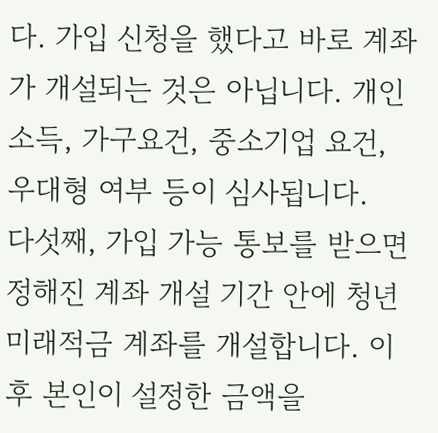다. 가입 신청을 했다고 바로 계좌가 개설되는 것은 아닙니다. 개인소득, 가구요건, 중소기업 요건, 우대형 여부 등이 심사됩니다.
다섯째, 가입 가능 통보를 받으면 정해진 계좌 개설 기간 안에 청년미래적금 계좌를 개설합니다. 이후 본인이 설정한 금액을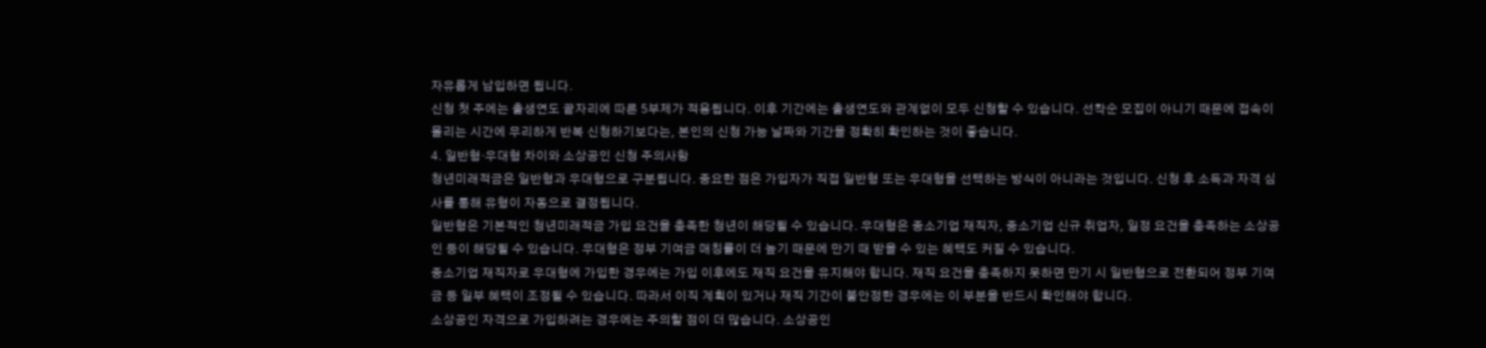자유롭게 납입하면 됩니다.
신청 첫 주에는 출생연도 끝자리에 따른 5부제가 적용됩니다. 이후 기간에는 출생연도와 관계없이 모두 신청할 수 있습니다. 선착순 모집이 아니기 때문에 접속이 몰리는 시간에 무리하게 반복 신청하기보다는, 본인의 신청 가능 날짜와 기간을 정확히 확인하는 것이 좋습니다.
4. 일반형·우대형 차이와 소상공인 신청 주의사항
청년미래적금은 일반형과 우대형으로 구분됩니다. 중요한 점은 가입자가 직접 일반형 또는 우대형을 선택하는 방식이 아니라는 것입니다. 신청 후 소득과 자격 심사를 통해 유형이 자동으로 결정됩니다.
일반형은 기본적인 청년미래적금 가입 요건을 충족한 청년이 해당될 수 있습니다. 우대형은 중소기업 재직자, 중소기업 신규 취업자, 일정 요건을 충족하는 소상공인 등이 해당될 수 있습니다. 우대형은 정부 기여금 매칭률이 더 높기 때문에 만기 때 받을 수 있는 혜택도 커질 수 있습니다.
중소기업 재직자로 우대형에 가입한 경우에는 가입 이후에도 재직 요건을 유지해야 합니다. 재직 요건을 충족하지 못하면 만기 시 일반형으로 전환되어 정부 기여금 등 일부 혜택이 조정될 수 있습니다. 따라서 이직 계획이 있거나 재직 기간이 불안정한 경우에는 이 부분을 반드시 확인해야 합니다.
소상공인 자격으로 가입하려는 경우에는 주의할 점이 더 많습니다. 소상공인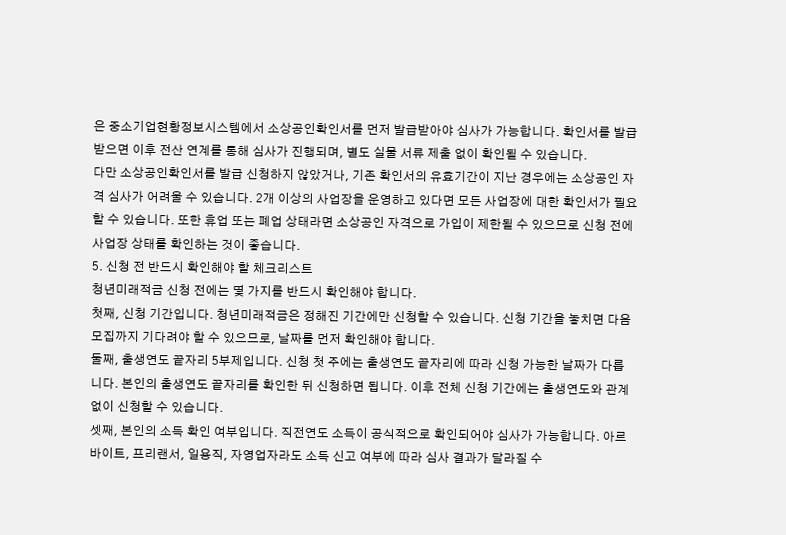은 중소기업현황정보시스템에서 소상공인확인서를 먼저 발급받아야 심사가 가능합니다. 확인서를 발급받으면 이후 전산 연계를 통해 심사가 진행되며, 별도 실물 서류 제출 없이 확인될 수 있습니다.
다만 소상공인확인서를 발급 신청하지 않았거나, 기존 확인서의 유효기간이 지난 경우에는 소상공인 자격 심사가 어려울 수 있습니다. 2개 이상의 사업장을 운영하고 있다면 모든 사업장에 대한 확인서가 필요할 수 있습니다. 또한 휴업 또는 폐업 상태라면 소상공인 자격으로 가입이 제한될 수 있으므로 신청 전에 사업장 상태를 확인하는 것이 좋습니다.
5. 신청 전 반드시 확인해야 할 체크리스트
청년미래적금 신청 전에는 몇 가지를 반드시 확인해야 합니다.
첫째, 신청 기간입니다. 청년미래적금은 정해진 기간에만 신청할 수 있습니다. 신청 기간을 놓치면 다음 모집까지 기다려야 할 수 있으므로, 날짜를 먼저 확인해야 합니다.
둘째, 출생연도 끝자리 5부제입니다. 신청 첫 주에는 출생연도 끝자리에 따라 신청 가능한 날짜가 다릅니다. 본인의 출생연도 끝자리를 확인한 뒤 신청하면 됩니다. 이후 전체 신청 기간에는 출생연도와 관계없이 신청할 수 있습니다.
셋째, 본인의 소득 확인 여부입니다. 직전연도 소득이 공식적으로 확인되어야 심사가 가능합니다. 아르바이트, 프리랜서, 일용직, 자영업자라도 소득 신고 여부에 따라 심사 결과가 달라질 수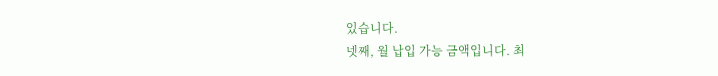있습니다.
넷째, 월 납입 가능 금액입니다. 최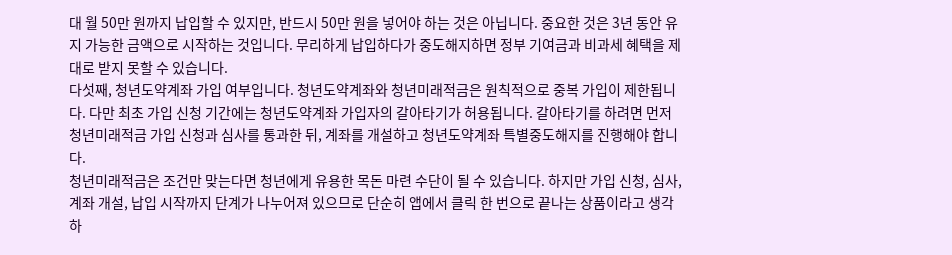대 월 50만 원까지 납입할 수 있지만, 반드시 50만 원을 넣어야 하는 것은 아닙니다. 중요한 것은 3년 동안 유지 가능한 금액으로 시작하는 것입니다. 무리하게 납입하다가 중도해지하면 정부 기여금과 비과세 혜택을 제대로 받지 못할 수 있습니다.
다섯째, 청년도약계좌 가입 여부입니다. 청년도약계좌와 청년미래적금은 원칙적으로 중복 가입이 제한됩니다. 다만 최초 가입 신청 기간에는 청년도약계좌 가입자의 갈아타기가 허용됩니다. 갈아타기를 하려면 먼저 청년미래적금 가입 신청과 심사를 통과한 뒤, 계좌를 개설하고 청년도약계좌 특별중도해지를 진행해야 합니다.
청년미래적금은 조건만 맞는다면 청년에게 유용한 목돈 마련 수단이 될 수 있습니다. 하지만 가입 신청, 심사, 계좌 개설, 납입 시작까지 단계가 나누어져 있으므로 단순히 앱에서 클릭 한 번으로 끝나는 상품이라고 생각하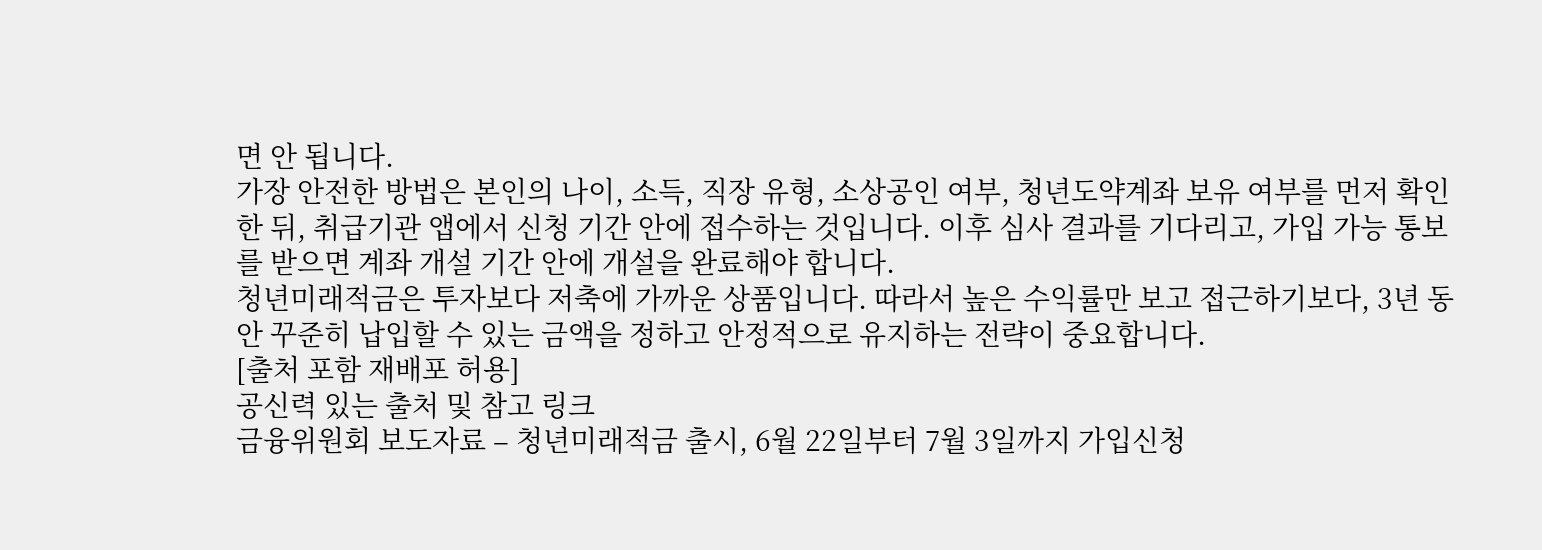면 안 됩니다.
가장 안전한 방법은 본인의 나이, 소득, 직장 유형, 소상공인 여부, 청년도약계좌 보유 여부를 먼저 확인한 뒤, 취급기관 앱에서 신청 기간 안에 접수하는 것입니다. 이후 심사 결과를 기다리고, 가입 가능 통보를 받으면 계좌 개설 기간 안에 개설을 완료해야 합니다.
청년미래적금은 투자보다 저축에 가까운 상품입니다. 따라서 높은 수익률만 보고 접근하기보다, 3년 동안 꾸준히 납입할 수 있는 금액을 정하고 안정적으로 유지하는 전략이 중요합니다.
[출처 포함 재배포 허용]
공신력 있는 출처 및 참고 링크
금융위원회 보도자료 – 청년미래적금 출시, 6월 22일부터 7월 3일까지 가입신청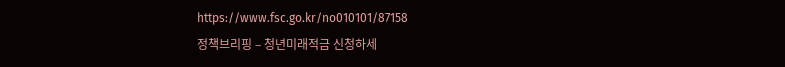https://www.fsc.go.kr/no010101/87158
정책브리핑 – 청년미래적금 신청하세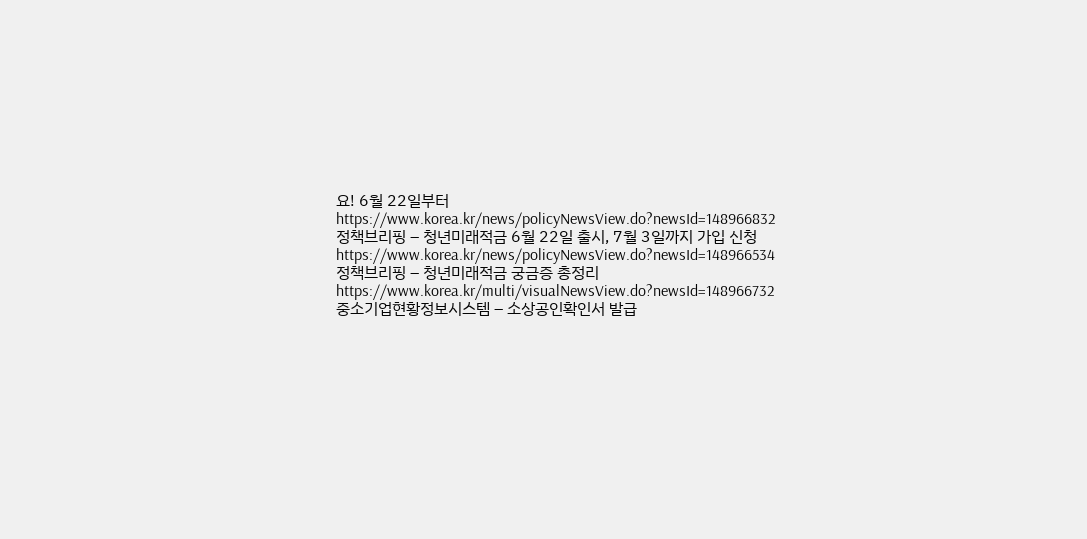요! 6월 22일부터
https://www.korea.kr/news/policyNewsView.do?newsId=148966832
정책브리핑 – 청년미래적금 6월 22일 출시, 7월 3일까지 가입 신청
https://www.korea.kr/news/policyNewsView.do?newsId=148966534
정책브리핑 – 청년미래적금 궁금증 총정리
https://www.korea.kr/multi/visualNewsView.do?newsId=148966732
중소기업현황정보시스템 – 소상공인확인서 발급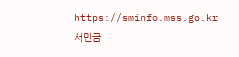https://sminfo.mss.go.kr
서민금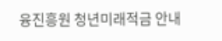융진흥원 청년미래적금 안내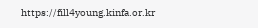https://fill4young.kinfa.or.kr